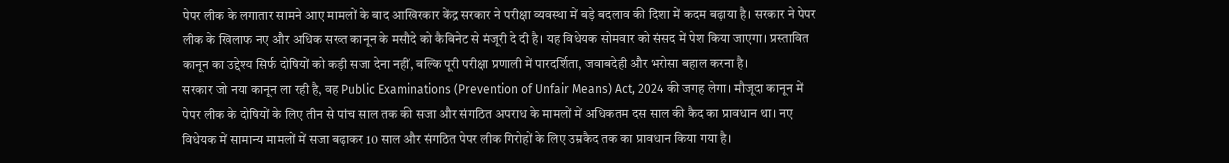पेपर लीक के लगातार सामने आए मामलों के बाद आखिरकार केंद्र सरकार ने परीक्षा व्यवस्था में बड़े बदलाव की दिशा में कदम बढ़ाया है। सरकार ने पेपर लीक के खिलाफ नए और अधिक सख्त कानून के मसौदे को कैबिनेट से मंजूरी दे दी है। यह विधेयक सोमवार को संसद में पेश किया जाएगा। प्रस्तावित कानून का उद्देश्य सिर्फ दोषियों को कड़ी सजा देना नहीं, बल्कि पूरी परीक्षा प्रणाली में पारदर्शिता, जवाबदेही और भरोसा बहाल करना है।
सरकार जो नया कानून ला रही है, वह Public Examinations (Prevention of Unfair Means) Act, 2024 की जगह लेगा। मौजूदा कानून में पेपर लीक के दोषियों के लिए तीन से पांच साल तक की सजा और संगठित अपराध के मामलों में अधिकतम दस साल की कैद का प्रावधान था। नए विधेयक में सामान्य मामलों में सजा बढ़ाकर 10 साल और संगठित पेपर लीक गिरोहों के लिए उम्रकैद तक का प्रावधान किया गया है।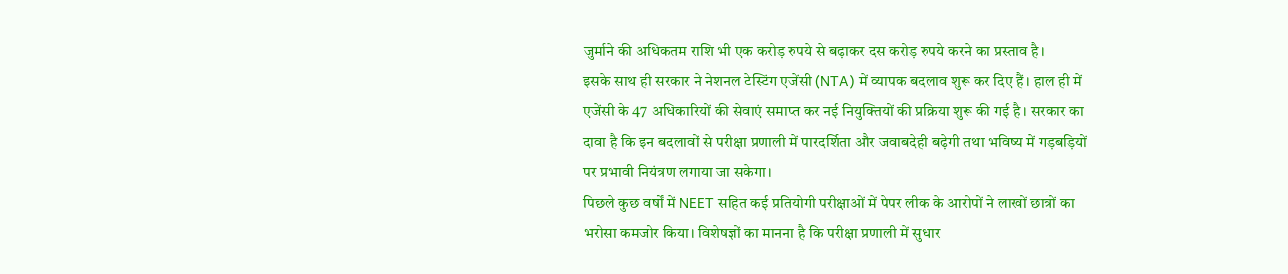जुर्माने की अधिकतम राशि भी एक करोड़ रुपये से बढ़ाकर दस करोड़ रुपये करने का प्रस्ताव है।
इसके साथ ही सरकार ने नेशनल टेस्टिंग एजेंसी (NTA) में व्यापक बदलाव शुरू कर दिए हैं। हाल ही में एजेंसी के 47 अधिकारियों की सेवाएं समाप्त कर नई नियुक्तियों की प्रक्रिया शुरू की गई है। सरकार का दावा है कि इन बदलावों से परीक्षा प्रणाली में पारदर्शिता और जवाबदेही बढ़ेगी तथा भविष्य में गड़बड़ियों पर प्रभावी नियंत्रण लगाया जा सकेगा।
पिछले कुछ वर्षों में NEET सहित कई प्रतियोगी परीक्षाओं में पेपर लीक के आरोपों ने लाखों छात्रों का भरोसा कमजोर किया। विशेषज्ञों का मानना है कि परीक्षा प्रणाली में सुधार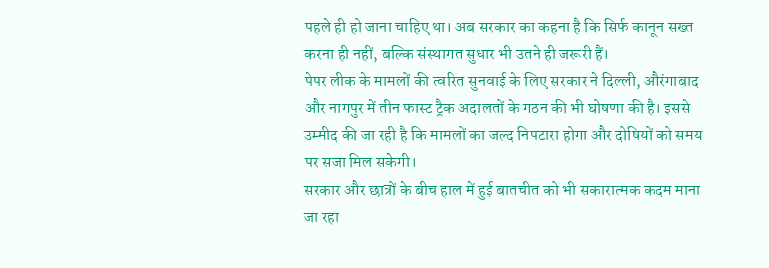पहले ही हो जाना चाहिए था। अब सरकार का कहना है कि सिर्फ कानून सख्त करना ही नहीं, बल्कि संस्थागत सुधार भी उतने ही जरूरी हैं।
पेपर लीक के मामलों की त्वरित सुनवाई के लिए सरकार ने दिल्ली, औरंगाबाद और नागपुर में तीन फास्ट ट्रैक अदालतों के गठन की भी घोषणा की है। इससे उम्मीद की जा रही है कि मामलों का जल्द निपटारा होगा और दोषियों को समय पर सजा मिल सकेगी।
सरकार और छात्रों के बीच हाल में हुई बातचीत को भी सकारात्मक कदम माना जा रहा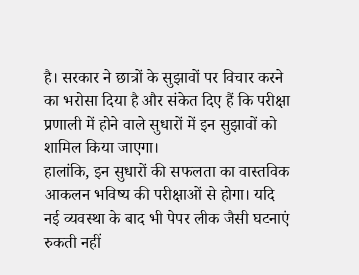है। सरकार ने छात्रों के सुझावों पर विचार करने का भरोसा दिया है और संकेत दिए हैं कि परीक्षा प्रणाली में होने वाले सुधारों में इन सुझावों को शामिल किया जाएगा।
हालांकि, इन सुधारों की सफलता का वास्तविक आकलन भविष्य की परीक्षाओं से होगा। यदि नई व्यवस्था के बाद भी पेपर लीक जैसी घटनाएं रुकती नहीं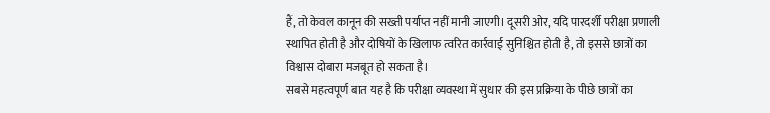हैं, तो केवल कानून की सख्ती पर्याप्त नहीं मानी जाएगी। दूसरी ओर, यदि पारदर्शी परीक्षा प्रणाली स्थापित होती है और दोषियों के खिलाफ त्वरित कार्रवाई सुनिश्चित होती है, तो इससे छात्रों का विश्वास दोबारा मजबूत हो सकता है।
सबसे महत्वपूर्ण बात यह है कि परीक्षा व्यवस्था में सुधार की इस प्रक्रिया के पीछे छात्रों का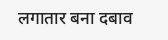लगातार बना दबाव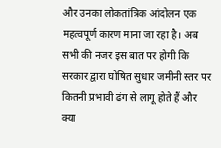और उनका लोकतांत्रिक आंदोलन एक महत्वपूर्ण कारण माना जा रहा है। अब सभी की नजर इस बात पर होगी कि सरकार द्वारा घोषित सुधार जमीनी स्तर पर कितनी प्रभावी ढंग से लागू होते हैं और क्या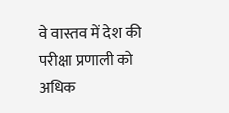वे वास्तव में देश की परीक्षा प्रणाली को अधिक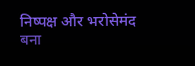निष्पक्ष और भरोसेमंद बना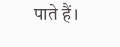पाते हैं।